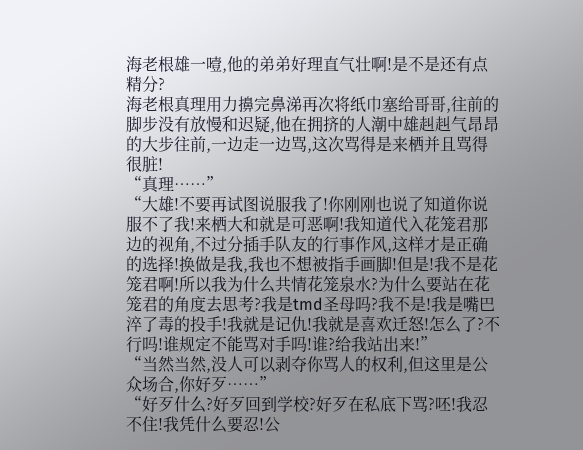海老根雄一噎,他的弟弟好理直气壮啊!是不是还有点精分?
海老根真理用力擤完鼻涕再次将纸巾塞给哥哥,往前的脚步没有放慢和迟疑,他在拥挤的人潮中雄赳赳气昂昂的大步往前,一边走一边骂,这次骂得是来栖并且骂得很脏!
“真理……”
“大雄!不要再试图说服我了!你刚刚也说了知道你说服不了我!来栖大和就是可恶啊!我知道代入花笼君那边的视角,不过分插手队友的行事作风,这样才是正确的选择!换做是我,我也不想被指手画脚!但是!我不是花笼君啊!所以我为什么共情花笼泉水?为什么要站在花笼君的角度去思考?我是tmd圣母吗?我不是!我是嘴巴淬了毒的投手!我就是记仇!我就是喜欢迁怒!怎么了?不行吗!谁规定不能骂对手吗!谁?给我站出来!”
“当然当然,没人可以剥夺你骂人的权利,但这里是公众场合,你好歹……”
“好歹什么?好歹回到学校?好歹在私底下骂?呸!我忍不住!我凭什么要忍!公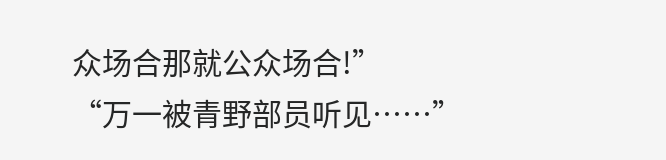众场合那就公众场合!”
“万一被青野部员听见……”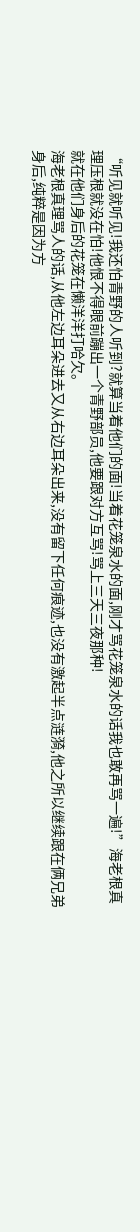“听见就听见!我还怕青野的人听到?就算当着他们的面!当着花笼泉水的面,刚才骂花笼泉水的话我也敢再骂一遍!”海老根真理压根就没在怕!他恨不得眼前蹦出一个青野部员,他要跟对方互骂!骂上三天三夜那种!
就在他们身后的花笼在懒洋洋打哈欠。
海老根真理骂人的话,从他左边耳朵进去又从右边耳朵出来,没有留下任何痕迹,也没有激起半点涟漪,他之所以继续跟在俩兄弟身后,纯粹是因为方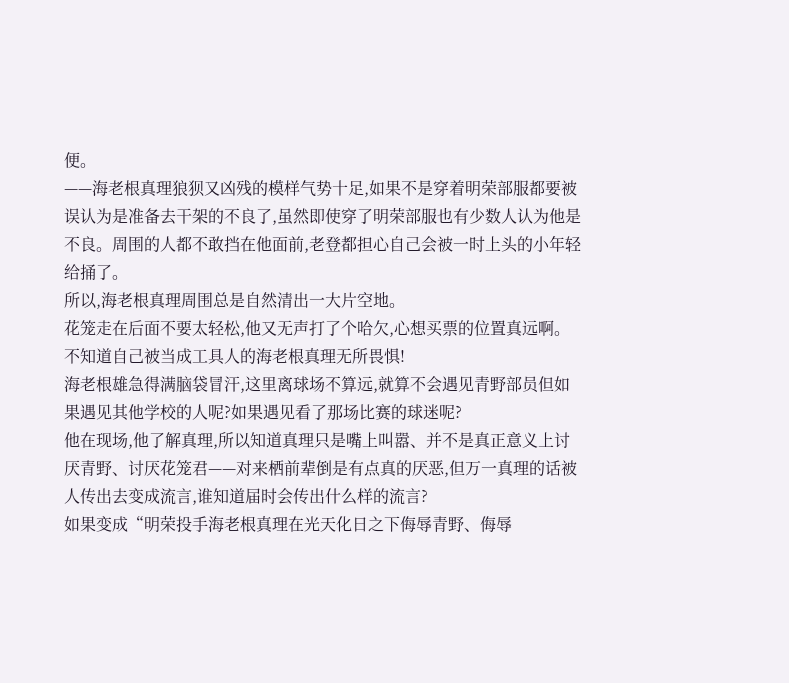便。
——海老根真理狼狈又凶残的模样气势十足,如果不是穿着明荣部服都要被误认为是准备去干架的不良了,虽然即使穿了明荣部服也有少数人认为他是不良。周围的人都不敢挡在他面前,老登都担心自己会被一时上头的小年轻给捅了。
所以,海老根真理周围总是自然清出一大片空地。
花笼走在后面不要太轻松,他又无声打了个哈欠,心想买票的位置真远啊。
不知道自己被当成工具人的海老根真理无所畏惧!
海老根雄急得满脑袋冒汗,这里离球场不算远,就算不会遇见青野部员但如果遇见其他学校的人呢?如果遇见看了那场比赛的球迷呢?
他在现场,他了解真理,所以知道真理只是嘴上叫嚣、并不是真正意义上讨厌青野、讨厌花笼君——对来栖前辈倒是有点真的厌恶,但万一真理的话被人传出去变成流言,谁知道届时会传出什么样的流言?
如果变成“明荣投手海老根真理在光天化日之下侮辱青野、侮辱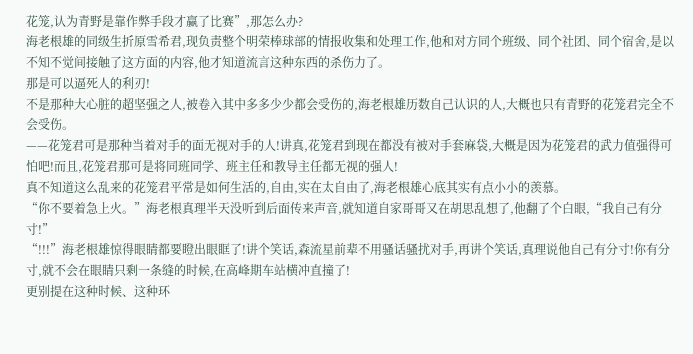花笼,认为青野是靠作弊手段才赢了比赛”,那怎么办?
海老根雄的同级生折原雪希君,现负责整个明荣棒球部的情报收集和处理工作,他和对方同个班级、同个社团、同个宿舍,是以不知不觉间接触了这方面的内容,他才知道流言这种东西的杀伤力了。
那是可以逼死人的利刃!
不是那种大心脏的超坚强之人,被卷入其中多多少少都会受伤的,海老根雄历数自己认识的人,大概也只有青野的花笼君完全不会受伤。
——花笼君可是那种当着对手的面无视对手的人!讲真,花笼君到现在都没有被对手套麻袋,大概是因为花笼君的武力值强得可怕吧!而且,花笼君那可是将同班同学、班主任和教导主任都无视的强人!
真不知道这么乱来的花笼君平常是如何生活的,自由,实在太自由了,海老根雄心底其实有点小小的羡慕。
“你不要着急上火。”海老根真理半天没听到后面传来声音,就知道自家哥哥又在胡思乱想了,他翻了个白眼,“我自己有分寸!”
“!!!”海老根雄惊得眼睛都要瞪出眼眶了!讲个笑话,森流星前辈不用骚话骚扰对手,再讲个笑话,真理说他自己有分寸!你有分寸,就不会在眼睛只剩一条缝的时候,在高峰期车站横冲直撞了!
更别提在这种时候、这种环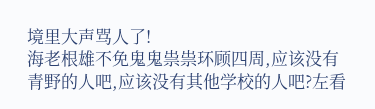境里大声骂人了!
海老根雄不免鬼鬼祟祟环顾四周,应该没有青野的人吧,应该没有其他学校的人吧?左看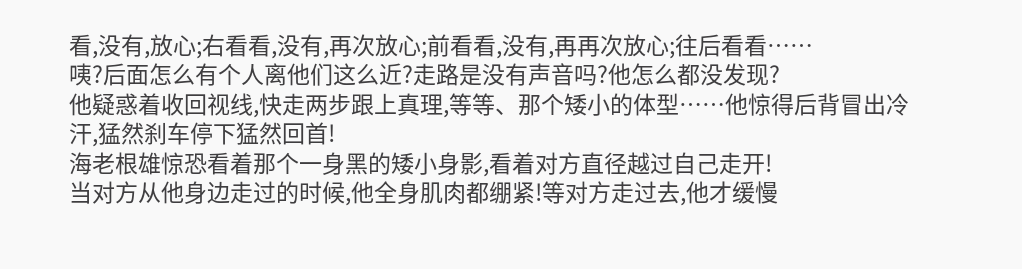看,没有,放心;右看看,没有,再次放心;前看看,没有,再再次放心;往后看看……
咦?后面怎么有个人离他们这么近?走路是没有声音吗?他怎么都没发现?
他疑惑着收回视线,快走两步跟上真理,等等、那个矮小的体型……他惊得后背冒出冷汗,猛然刹车停下猛然回首!
海老根雄惊恐看着那个一身黑的矮小身影,看着对方直径越过自己走开!
当对方从他身边走过的时候,他全身肌肉都绷紧!等对方走过去,他才缓慢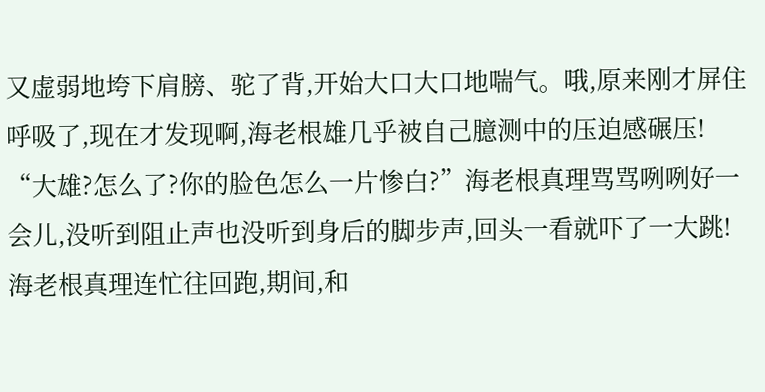又虚弱地垮下肩膀、驼了背,开始大口大口地喘气。哦,原来刚才屏住呼吸了,现在才发现啊,海老根雄几乎被自己臆测中的压迫感碾压!
“大雄?怎么了?你的脸色怎么一片惨白?”海老根真理骂骂咧咧好一会儿,没听到阻止声也没听到身后的脚步声,回头一看就吓了一大跳!
海老根真理连忙往回跑,期间,和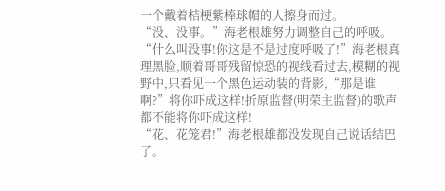一个戴着桔梗紫棒球帽的人擦身而过。
“没、没事。”海老根雄努力调整自己的呼吸。
“什么叫没事!你这是不是过度呼吸了!”海老根真理黑脸,顺着哥哥残留惊恐的视线看过去,模糊的视野中,只看见一个黑色运动装的背影,“那是谁啊?”将你吓成这样!折原监督(明荣主监督)的歌声都不能将你吓成这样!
“花、花笼君!”海老根雄都没发现自己说话结巴了。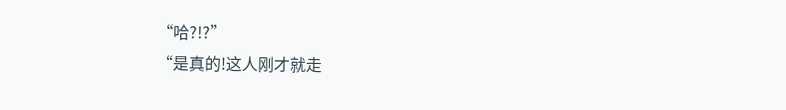“哈?!?”
“是真的!这人刚才就走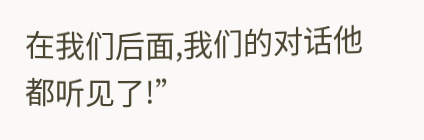在我们后面,我们的对话他都听见了!”